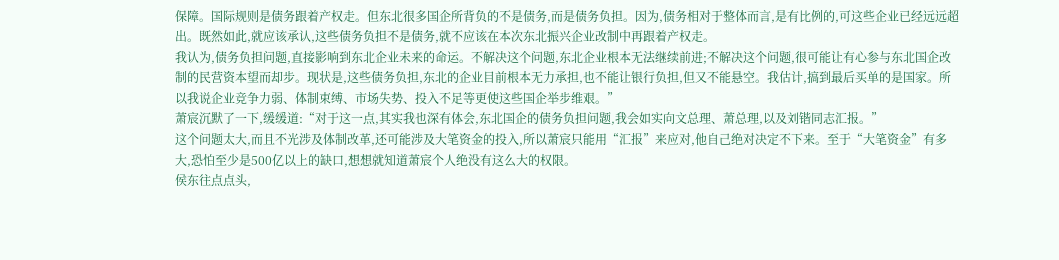保障。国际规则是债务跟着产权走。但东北很多国企所背负的不是债务,而是债务负担。因为,债务相对于整体而言,是有比例的,可这些企业已经远远超出。既然如此,就应该承认,这些债务负担不是债务,就不应该在本次东北振兴企业改制中再跟着产权走。
我认为,债务负担问题,直接影响到东北企业未来的命运。不解决这个问题,东北企业根本无法继续前进;不解决这个问题,很可能让有心参与东北国企改制的民营资本望而却步。现状是,这些债务负担,东北的企业目前根本无力承担,也不能让银行负担,但又不能悬空。我估计,搞到最后买单的是国家。所以我说企业竞争力弱、体制束缚、市场失势、投入不足等更使这些国企举步维艰。”
萧宸沉默了一下,缓缓道:“对于这一点,其实我也深有体会,东北国企的债务负担问题,我会如实向文总理、萧总理,以及刘锴同志汇报。”
这个问题太大,而且不光涉及体制改革,还可能涉及大笔资金的投入,所以萧宸只能用“汇报”来应对,他自己绝对决定不下来。至于“大笔资金”有多大,恐怕至少是500亿以上的缺口,想想就知道萧宸个人绝没有这么大的权限。
侯东往点点头,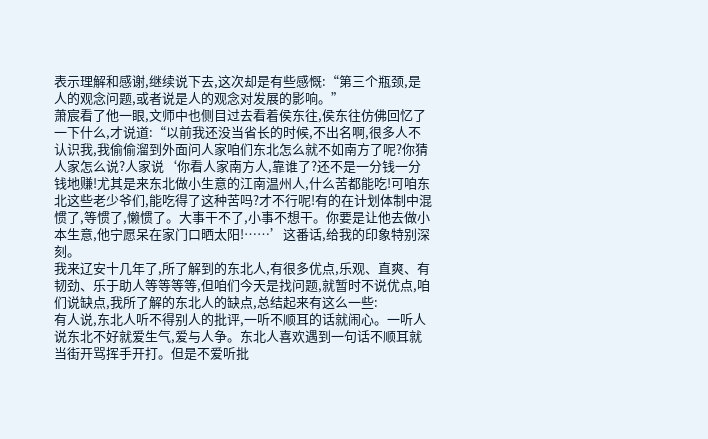表示理解和感谢,继续说下去,这次却是有些感慨:“第三个瓶颈,是人的观念问题,或者说是人的观念对发展的影响。”
萧宸看了他一眼,文师中也侧目过去看着侯东往,侯东往仿佛回忆了一下什么,才说道:“以前我还没当省长的时候,不出名啊,很多人不认识我,我偷偷溜到外面问人家咱们东北怎么就不如南方了呢?你猜人家怎么说?人家说‘你看人家南方人,靠谁了?还不是一分钱一分钱地赚!尤其是来东北做小生意的江南温州人,什么苦都能吃!可咱东北这些老少爷们,能吃得了这种苦吗?才不行呢!有的在计划体制中混惯了,等惯了,懒惯了。大事干不了,小事不想干。你要是让他去做小本生意,他宁愿呆在家门口晒太阳!……’这番话,给我的印象特别深刻。
我来辽安十几年了,所了解到的东北人,有很多优点,乐观、直爽、有韧劲、乐于助人等等等等,但咱们今天是找问题,就暂时不说优点,咱们说缺点,我所了解的东北人的缺点,总结起来有这么一些:
有人说,东北人听不得别人的批评,一听不顺耳的话就闹心。一听人说东北不好就爱生气,爱与人争。东北人喜欢遇到一句话不顺耳就当街开骂挥手开打。但是不爱听批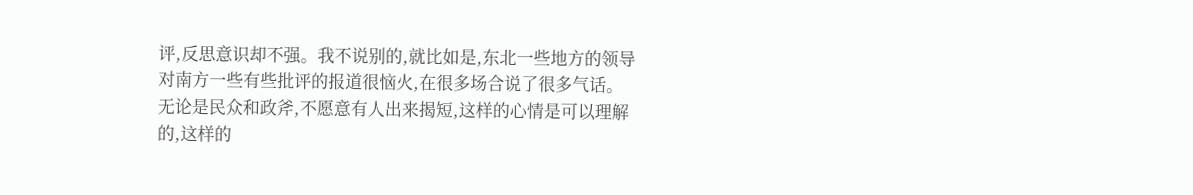评,反思意识却不强。我不说别的,就比如是,东北一些地方的领导对南方一些有些批评的报道很恼火,在很多场合说了很多气话。无论是民众和政斧,不愿意有人出来揭短,这样的心情是可以理解的,这样的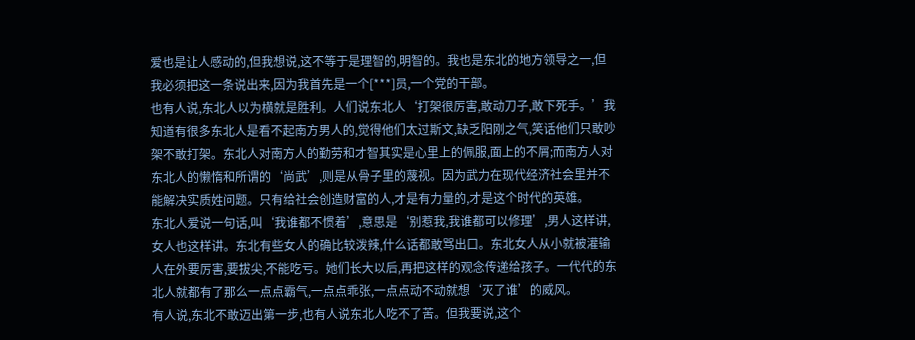爱也是让人感动的,但我想说,这不等于是理智的,明智的。我也是东北的地方领导之一,但我必须把这一条说出来,因为我首先是一个[***]员,一个党的干部。
也有人说,东北人以为横就是胜利。人们说东北人‘打架很厉害,敢动刀子,敢下死手。’我知道有很多东北人是看不起南方男人的,觉得他们太过斯文,缺乏阳刚之气,笑话他们只敢吵架不敢打架。东北人对南方人的勤劳和才智其实是心里上的佩服,面上的不屑;而南方人对东北人的懒惰和所谓的‘尚武’,则是从骨子里的蔑视。因为武力在现代经济社会里并不能解决实质姓问题。只有给社会创造财富的人,才是有力量的,才是这个时代的英雄。
东北人爱说一句话,叫‘我谁都不惯着’,意思是‘别惹我,我谁都可以修理’,男人这样讲,女人也这样讲。东北有些女人的确比较泼辣,什么话都敢骂出口。东北女人从小就被灌输人在外要厉害,要拔尖,不能吃亏。她们长大以后,再把这样的观念传递给孩子。一代代的东北人就都有了那么一点点霸气,一点点乖张,一点点动不动就想‘灭了谁’的威风。
有人说,东北不敢迈出第一步,也有人说东北人吃不了苦。但我要说,这个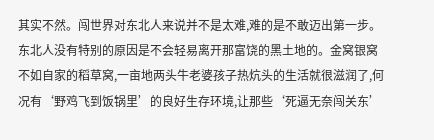其实不然。闯世界对东北人来说并不是太难,难的是不敢迈出第一步。东北人没有特别的原因是不会轻易离开那富饶的黑土地的。金窝银窝不如自家的稻草窝,一亩地两头牛老婆孩子热炕头的生活就很滋润了,何况有‘野鸡飞到饭锅里’的良好生存环境,让那些‘死逼无奈闯关东’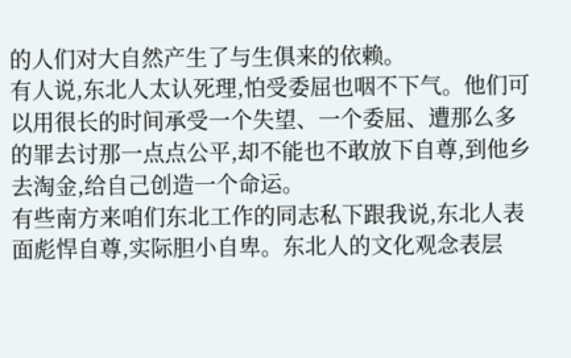的人们对大自然产生了与生俱来的依赖。
有人说,东北人太认死理,怕受委屈也咽不下气。他们可以用很长的时间承受一个失望、一个委屈、遭那么多的罪去讨那一点点公平,却不能也不敢放下自尊,到他乡去淘金,给自己创造一个命运。
有些南方来咱们东北工作的同志私下跟我说,东北人表面彪悍自尊,实际胆小自卑。东北人的文化观念表层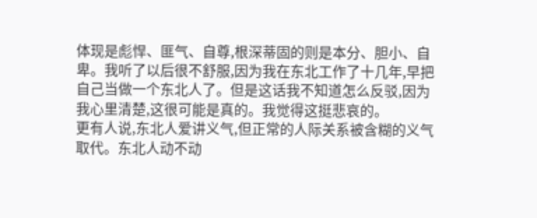体现是彪悍、匪气、自尊,根深蒂固的则是本分、胆小、自卑。我听了以后很不舒服,因为我在东北工作了十几年,早把自己当做一个东北人了。但是这话我不知道怎么反驳,因为我心里清楚,这很可能是真的。我觉得这挺悲哀的。
更有人说,东北人爱讲义气,但正常的人际关系被含糊的义气取代。东北人动不动